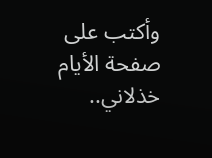وأكتب على صفحة الأيام خذلاني..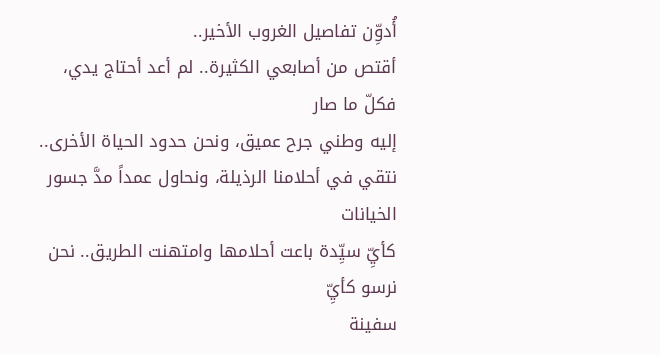أُدوِّن تفاصيل الغروب الأخير..
أقتص من أصابعي الكثيرة.. لم أعد أحتاج يدي، فكلّ ما صار
إليه وطني جرح عميق، ونحن حدود الحياة الأخرى..
نتقي في أحلامنا الرذيلة، ونحاول عمداً مدَّ جسور الخيانات
كأيِّ سيِّدة باعت أحلامها وامتهنت الطريق.. نحن نرسو كأيِّ
سفينة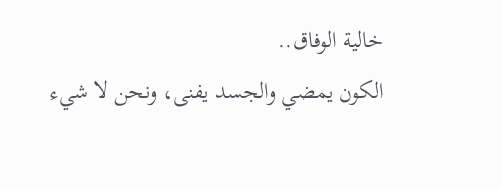خالية الوفاق..
الكون يمضي والجسد يفنى، ونحن لا شيء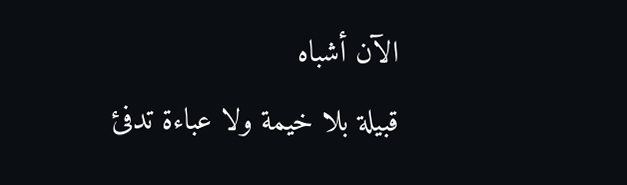الآن أشباه
قبيلة بلا خيمة ولا عباءة تدفئ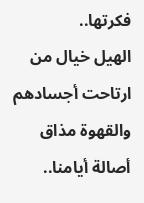فكرتها..
الهيل خيال من ارتاحت أجسادهم والقهوة مذاق أصالة أيامنا..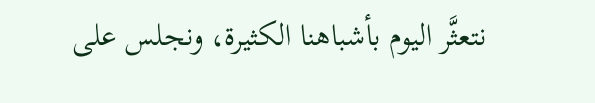نتعثَّر اليوم بأشباهنا الكثيرة، ونجلس على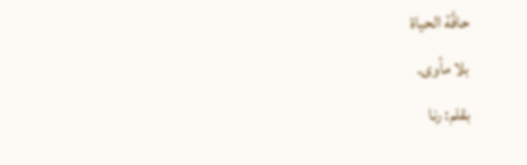حافَّة الحياة
بلا مأوى.
بقلم: رنا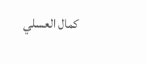كمال العسلي